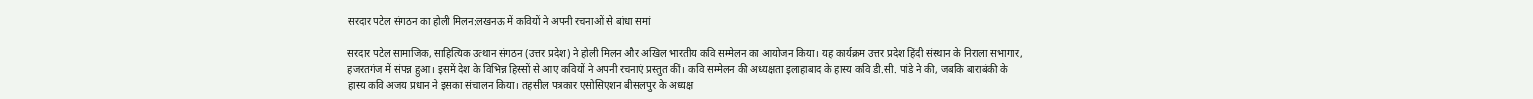सरदार पटेल संगठन का होली मिलन:लखनऊ में कवियों ने अपनी रचनाओं से बांधा समां

सरदार पटेल सामाजिक, साहित्यिक उत्थान संगठन (उत्तर प्रदेश) ने होली मिलन और अखिल भारतीय कवि सम्मेलन का आयोजन किया। यह कार्यक्रम उत्तर प्रदेश हिंदी संस्थान के निराला सभागार, हजरतगंज में संपन्न हुआ। इसमें देश के विभिन्न हिस्सों से आए कवियों ने अपनी रचनाएं प्रस्तुत कीं। कवि सम्मेलन की अध्यक्षता इलाहाबाद के हास्य कवि डी.सी. पांडे ने की, जबकि बाराबंकी के हास्य कवि अजय प्रधान ने इसका संचालन किया। तहसील पत्रकार एसोसिएशन बीसलपुर के अध्यक्ष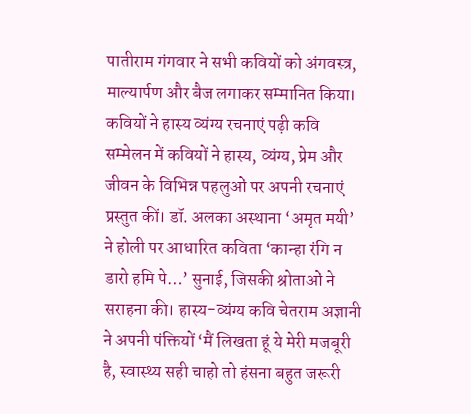पातीराम गंगवार ने सभी कवियों को अंगवस्त्र, माल्यार्पण और बैज लगाकर सम्मानित किया। कवियों ने हास्य व्यंग्य रचनाएं पढ़ी कवि सम्मेलन में कवियों ने हास्य, व्यंग्य, प्रेम और जीवन के विभिन्न पहलुओं पर अपनी रचनाएं प्रस्तुत कीं। डॉ. अलका अस्थाना ‘अमृत मयी’ ने होली पर आधारित कविता ‘कान्हा रंगि न डारो हमि पे…’ सुनाई, जिसकी श्रोताओं ने सराहना की। हास्य-व्यंग्य कवि चेतराम अज्ञानी ने अपनी पंक्तियों ‘मैं लिखता हूं ये मेरी मजबूरी है, स्वास्थ्य सही चाहो तो हंसना बहुत जरूरी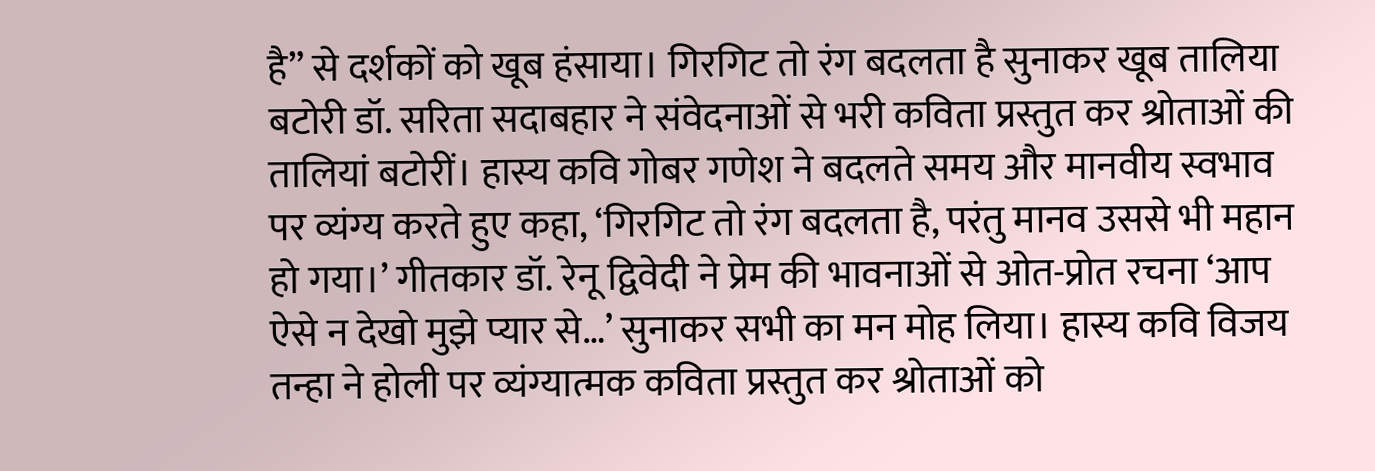है” से दर्शकों को खूब हंसाया। गिरगिट तो रंग बदलता है सुनाकर खूब तालिया बटोरी डॉ. सरिता सदाबहार ने संवेदनाओं से भरी कविता प्रस्तुत कर श्रोताओं की तालियां बटोरीं। हास्य कवि गोबर गणेश ने बदलते समय और मानवीय स्वभाव पर व्यंग्य करते हुए कहा, ‘गिरगिट तो रंग बदलता है, परंतु मानव उससे भी महान हो गया।’ गीतकार डॉ. रेनू द्विवेदी ने प्रेम की भावनाओं से ओत-प्रोत रचना ‘आप ऐसे न देखो मुझे प्यार से…’ सुनाकर सभी का मन मोह लिया। हास्य कवि विजय तन्हा ने होली पर व्यंग्यात्मक कविता प्रस्तुत कर श्रोताओं को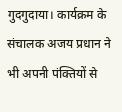गुदगुदाया। कार्यक्रम के संचालक अजय प्रधान ने भी अपनी पंक्तियों से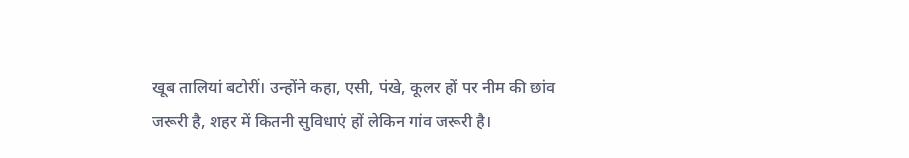खूब तालियां बटोरीं। उन्होंने कहा, एसी, पंखे, कूलर हों पर नीम की छांव जरूरी है, शहर में कितनी सुविधाएं हों लेकिन गांव जरूरी है।